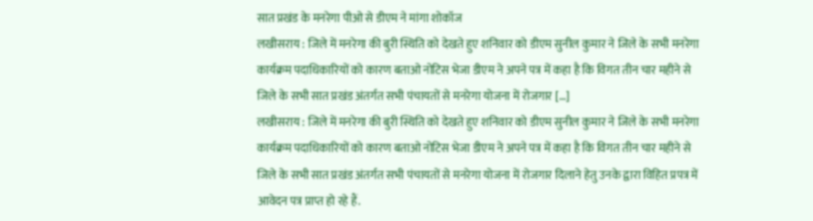सात प्रखंड के मनरेगा पीओ से डीएम ने मांगा शोकॉज
लखीसराय : जिले में मनरेगा की बुरी स्थिति को देखते हुए शनिवार को डीएम सुनील कुमार ने जिले के सभी मनरेगा कार्यक्रम पदाधिकारियों को कारण बताओ नोटिस भेजा डीएम ने अपने पत्र में कहा है कि विगत तीन चार महीने से जिले के सभी सात प्रखंड अंतर्गत सभी पंचायतों से मनरेगा योजना में रोजगार […]
लखीसराय : जिले में मनरेगा की बुरी स्थिति को देखते हुए शनिवार को डीएम सुनील कुमार ने जिले के सभी मनरेगा कार्यक्रम पदाधिकारियों को कारण बताओ नोटिस भेजा डीएम ने अपने पत्र में कहा है कि विगत तीन चार महीने से जिले के सभी सात प्रखंड अंतर्गत सभी पंचायतों से मनरेगा योजना में रोजगार दिलाने हेतु उनके द्वारा विहित प्रपत्र में आवेदन पत्र प्राप्त हो रहे हैं.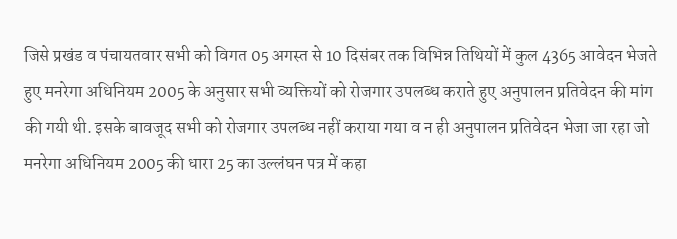जिसे प्रखंड व पंचायतवार सभी को विगत 05 अगस्त से 10 दिसंबर तक विभिन्न तिथियों में कुल 4365 आवेदन भेजते हुए मनरेगा अधिनियम 2005 के अनुसार सभी व्यक्तियों को रोजगार उपलब्ध कराते हुए अनुपालन प्रतिवेदन की मांग की गयी थी. इसके बावजूद सभी को रोजगार उपलब्ध नहीं कराया गया व न ही अनुपालन प्रतिवेदन भेजा जा रहा जो मनरेगा अधिनियम 2005 की धारा 25 का उल्लंघन पत्र में कहा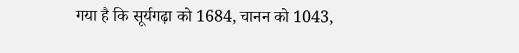गया है कि सूर्यगढ़ा को 1684, चानन को 1043,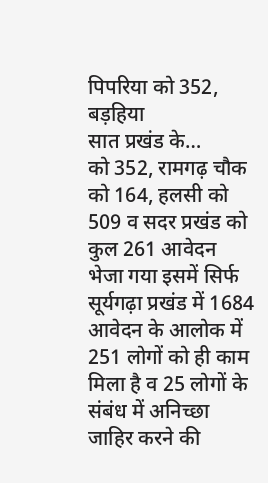पिपरिया को 352, बड़हिया
सात प्रखंड के…
को 352, रामगढ़ चौक को 164, हलसी को 509 व सदर प्रखंड को कुल 261 आवेदन भेजा गया इसमें सिर्फ सूर्यगढ़ा प्रखंड में 1684 आवेदन के आलोक में 251 लोगों को ही काम मिला है व 25 लोगों के संबंध में अनिच्छा जाहिर करने की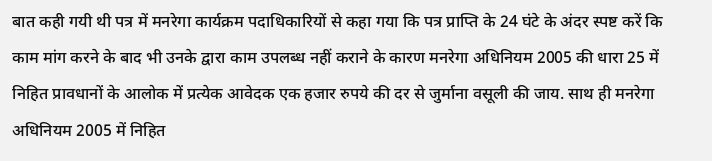बात कही गयी थी पत्र में मनरेगा कार्यक्रम पदाधिकारियों से कहा गया कि पत्र प्राप्ति के 24 घंटे के अंदर स्पष्ट करें कि काम मांग करने के बाद भी उनके द्वारा काम उपलब्ध नहीं कराने के कारण मनरेगा अधिनियम 2005 की धारा 25 में निहित प्रावधानों के आलोक में प्रत्येक आवेदक एक हजार रुपये की दर से जुर्माना वसूली की जाय. साथ ही मनरेगा अधिनियम 2005 में निहित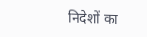निदेशों का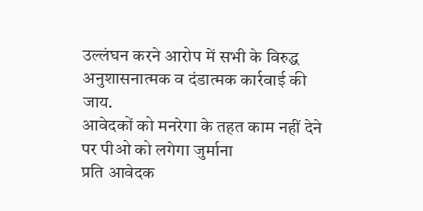उल्लंघन करने आरोप में सभी के विरुद्ध अनुशासनात्मक व दंडात्मक कार्रवाई की जाय.
आवेदकों को मनरेगा के तहत काम नहीं देने पर पीओ को लगेगा जुर्माना
प्रति आवेदक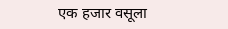एक हजार वसूला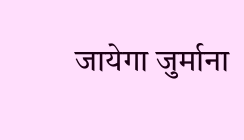जायेगा जुर्माना